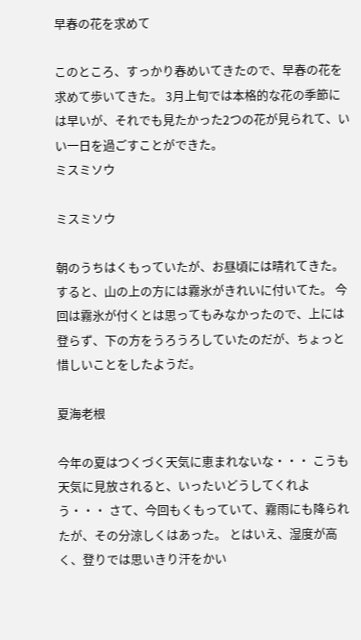早春の花を求めて

このところ、すっかり春めいてきたので、早春の花を求めて歩いてきた。 3月上旬では本格的な花の季節には早いが、それでも見たかった2つの花が見られて、いい一日を過ごすことができた。
ミスミソウ

ミスミソウ

朝のうちはくもっていたが、お昼頃には晴れてきた。 すると、山の上の方には霧氷がきれいに付いてた。 今回は霧氷が付くとは思ってもみなかったので、上には登らず、下の方をうろうろしていたのだが、ちょっと惜しいことをしたようだ。

夏海老根

今年の夏はつくづく天気に恵まれないな・・・ こうも天気に見放されると、いったいどうしてくれよう・・・ さて、今回もくもっていて、霧雨にも降られたが、その分涼しくはあった。 とはいえ、湿度が高く、登りでは思いきり汗をかい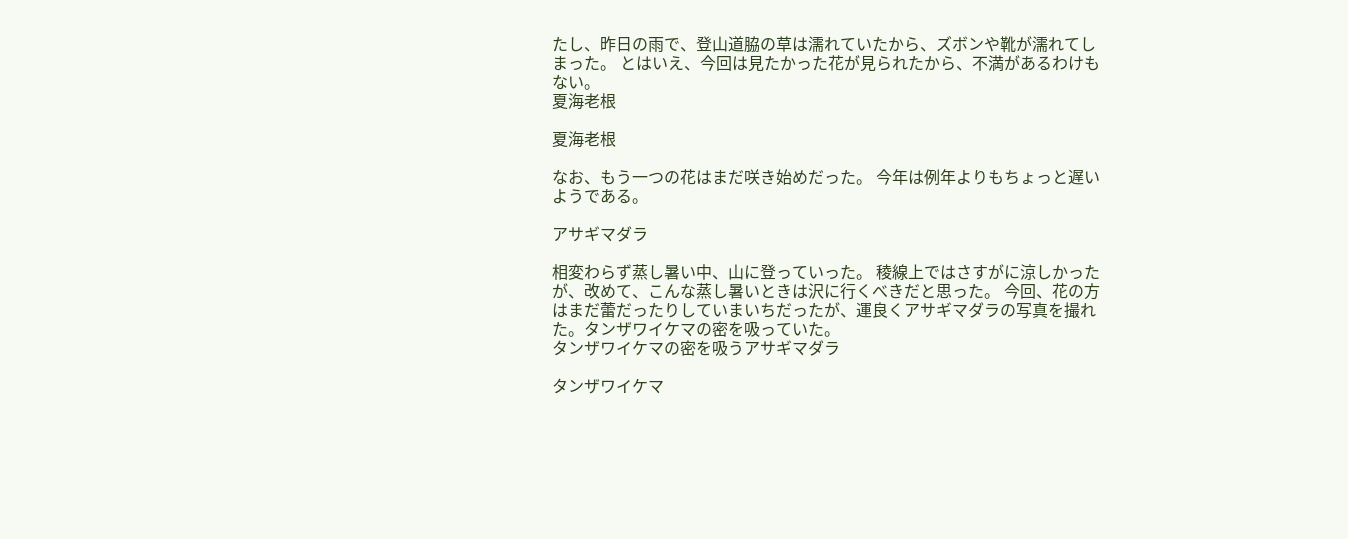たし、昨日の雨で、登山道脇の草は濡れていたから、ズボンや靴が濡れてしまった。 とはいえ、今回は見たかった花が見られたから、不満があるわけもない。
夏海老根

夏海老根

なお、もう一つの花はまだ咲き始めだった。 今年は例年よりもちょっと遅いようである。

アサギマダラ

相変わらず蒸し暑い中、山に登っていった。 稜線上ではさすがに涼しかったが、改めて、こんな蒸し暑いときは沢に行くべきだと思った。 今回、花の方はまだ蕾だったりしていまいちだったが、運良くアサギマダラの写真を撮れた。タンザワイケマの密を吸っていた。
タンザワイケマの密を吸うアサギマダラ

タンザワイケマ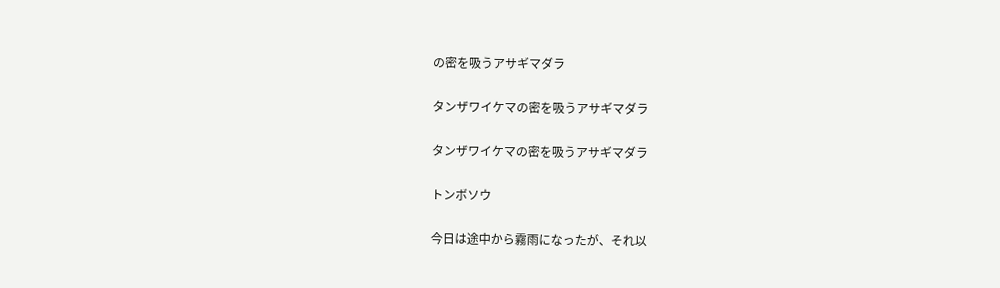の密を吸うアサギマダラ

タンザワイケマの密を吸うアサギマダラ

タンザワイケマの密を吸うアサギマダラ

トンボソウ

今日は途中から霧雨になったが、それ以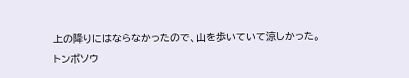上の降りにはならなかったので、山を歩いていて涼しかった。
トンボソウ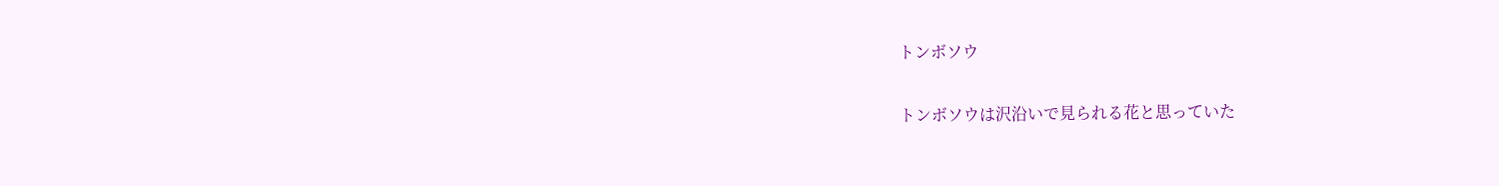トンボソウ

トンボソウは沢沿いで見られる花と思っていた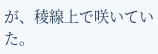が、稜線上で咲いていた。